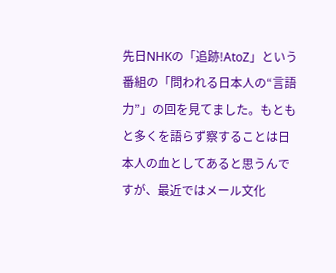先日NHKの「追跡!AtoZ」という番組の「問われる日本人の“言語力”」の回を見てました。もともと多くを語らず察することは日本人の血としてあると思うんですが、最近ではメール文化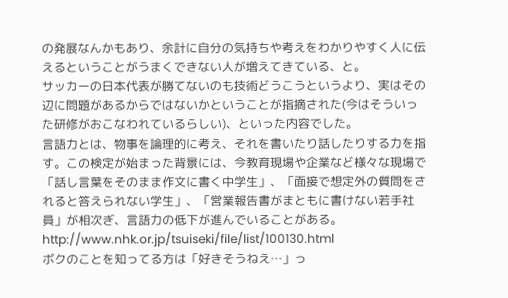の発展なんかもあり、余計に自分の気持ちや考えをわかりやすく人に伝えるということがうまくできない人が増えてきている、と。
サッカーの日本代表が勝てないのも技術どうこうというより、実はその辺に問題があるからではないかということが指摘された(今はそういった研修がおこなわれているらしい)、といった内容でした。
言語力とは、物事を論理的に考え、それを書いたり話したりする力を指す。この検定が始まった背景には、今教育現場や企業など様々な現場で「話し言葉をそのまま作文に書く中学生」、「面接で想定外の質問をされると答えられない学生」、「営業報告書がまともに書けない若手社員」が相次ぎ、言語力の低下が進んでいることがある。
http://www.nhk.or.jp/tsuiseki/file/list/100130.html
ボクのことを知ってる方は「好きそうねえ…」っ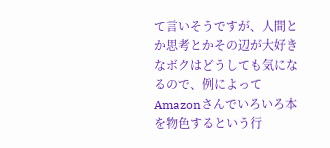て言いそうですが、人間とか思考とかその辺が大好きなボクはどうしても気になるので、例によってAmazonさんでいろいろ本を物色するという行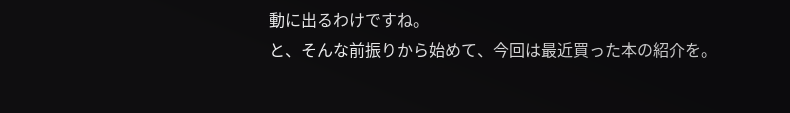動に出るわけですね。
と、そんな前振りから始めて、今回は最近買った本の紹介を。